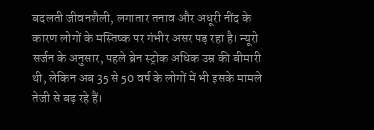बदलती जीवनशैली, लगातार तनाव और अधूरी नींद के कारण लोगों के मस्तिष्क पर गंभीर असर पड़ रहा है। न्यूरो सर्जन के अनुसार, पहले ब्रेन स्ट्रोक अधिक उम्र की बीमारी थी, लेकिन अब 35 से 50 वर्ष के लोगों में भी इसके मामले तेजी से बढ़ रहे हैं।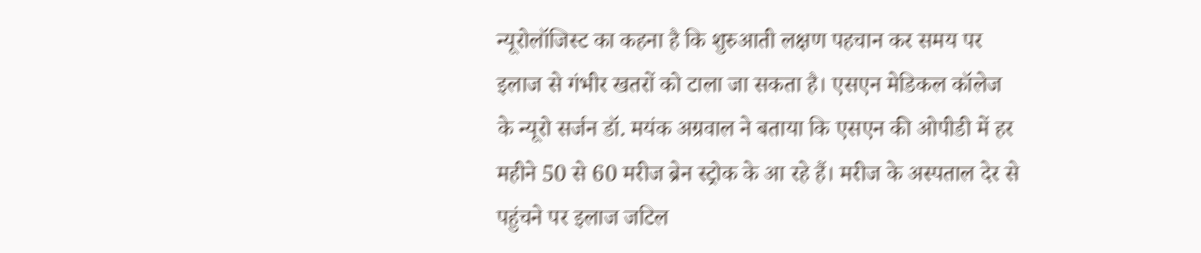न्यूरोलॉजिस्ट का कहना है कि शुरुआती लक्षण पहचान कर समय पर इलाज से गंभीर खतरों को टाला जा सकता है। एसएन मेडिकल कॉलेज के न्यूरो सर्जन डॉ. मयंक अग्रवाल ने बताया कि एसएन की ओपीडी में हर महीने 50 से 60 मरीज ब्रेन स्ट्रोक के आ रहे हैं। मरीज के अस्पताल देर से पहुंचने पर इलाज जटिल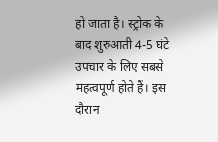हो जाता है। स्ट्रोक के बाद शुरुआती 4-5 घंटे उपचार के लिए सबसे महत्वपूर्ण होते हैं। इस दौरान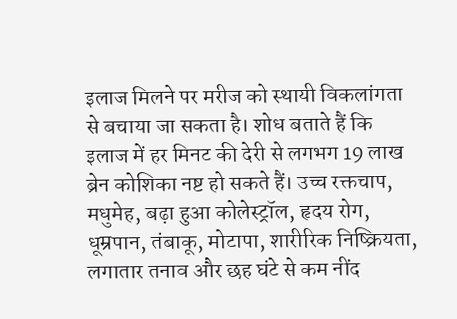इलाज मिलने पर मरीज को स्थायी विकलांगता से बचाया जा सकता है। शोध बताते हैं कि इलाज में हर मिनट की देरी से लगभग 19 लाख ब्रेन कोशिका नष्ट हो सकते हैं। उच्च रक्तचाप, मधुमेह, बढ़ा हुआ कोलेस्ट्रॉल, हृदय रोग, धूम्रपान, तंबाकू, मोटापा, शारीरिक निष्क्रियता, लगातार तनाव और छह घंटे से कम नींद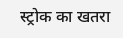स्ट्रोक का खतरा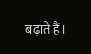बढ़ाते हैं।